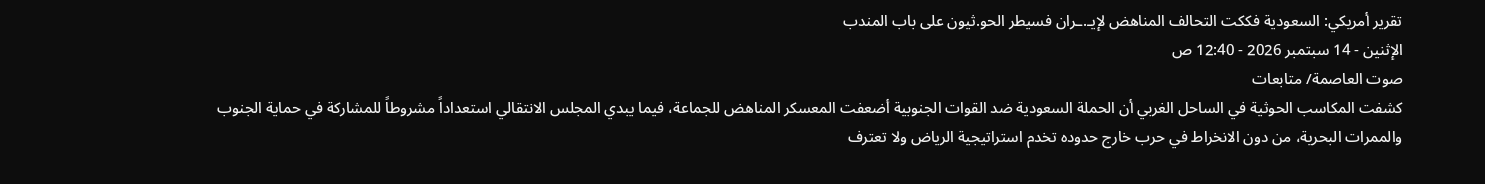تقرير أمريكي: السعودية فككت التحالف المناهض لإيـ.ـران فسيطر الحو.ثيون على باب المندب
الإثنين - 14 سبتمبر 2026 - 12:40 ص
صوت العاصمة/ متابعات
كشفت المكاسب الحوثية في الساحل الغربي أن الحملة السعودية ضد القوات الجنوبية أضعفت المعسكر المناهض للجماعة، فيما يبدي المجلس الانتقالي استعداداً مشروطاً للمشاركة في حماية الجنوب والممرات البحرية، من دون الانخراط في حرب خارج حدوده تخدم استراتيجية الرياض ولا تعترف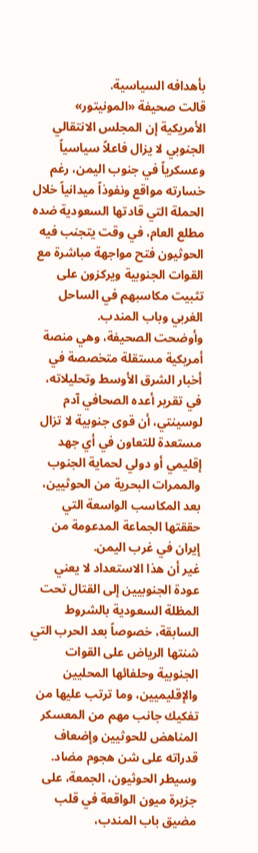بأهدافه السياسية.
قالت صحيفة «المونيتور» الأمريكية إن المجلس الانتقالي الجنوبي لا يزال فاعلاً سياسياً وعسكرياً في جنوب اليمن، رغم خسارته مواقع ونفوذاً ميدانياً خلال الحملة التي قادتها السعودية ضده مطلع العام، في وقت يتجنب فيه الحوثيون فتح مواجهة مباشرة مع القوات الجنوبية ويركزون على تثبيت مكاسبهم في الساحل الغربي وباب المندب.
وأوضحت الصحيفة، وهي منصة أمريكية مستقلة متخصصة في أخبار الشرق الأوسط وتحليلاته، في تقرير أعده الصحافي آدم لوسينتي، أن قوى جنوبية لا تزال مستعدة للتعاون في أي جهد إقليمي أو دولي لحماية الجنوب والممرات البحرية من الحوثيين، بعد المكاسب الواسعة التي حققتها الجماعة المدعومة من إيران في غرب اليمن.
غير أن هذا الاستعداد لا يعني عودة الجنوبيين إلى القتال تحت المظلة السعودية بالشروط السابقة، خصوصاً بعد الحرب التي شنتها الرياض على القوات الجنوبية وحلفائها المحليين والإقليميين، وما ترتب عليها من تفكيك جانب مهم من المعسكر المناهض للحوثيين وإضعاف قدراته على شن هجوم مضاد.
وسيطر الحوثيون، الجمعة، على جزيرة ميون الواقعة في قلب مضيق باب المندب،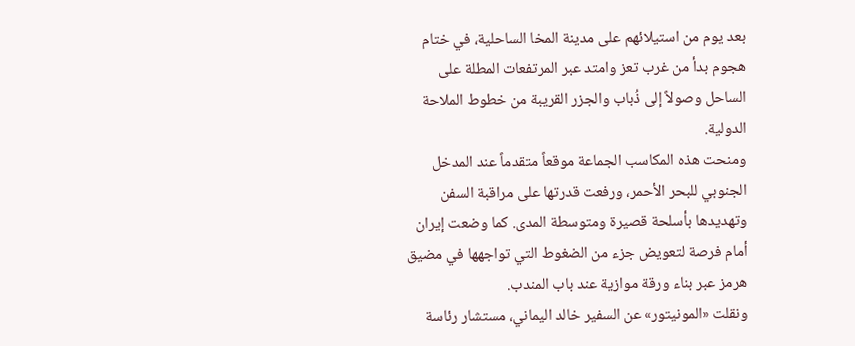بعد يوم من استيلائهم على مدينة المخا الساحلية، في ختام هجوم بدأ من غرب تعز وامتد عبر المرتفعات المطلة على الساحل وصولاً إلى ذُباب والجزر القريبة من خطوط الملاحة الدولية.
ومنحت هذه المكاسب الجماعة موقعاً متقدماً عند المدخل الجنوبي للبحر الأحمر، ورفعت قدرتها على مراقبة السفن وتهديدها بأسلحة قصيرة ومتوسطة المدى. كما وضعت إيران أمام فرصة لتعويض جزء من الضغوط التي تواجهها في مضيق هرمز عبر بناء ورقة موازية عند باب المندب.
ونقلت «المونيتور» عن السفير خالد اليماني، مستشار رئاسة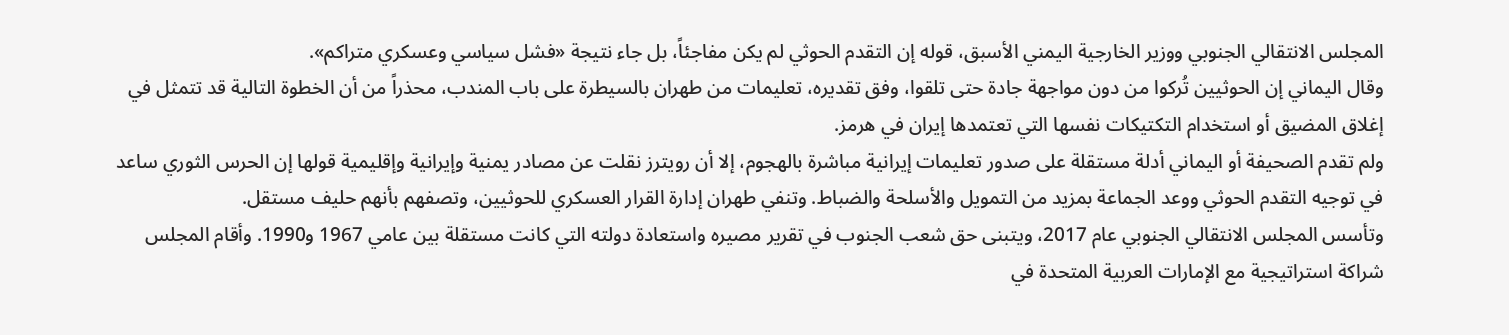المجلس الانتقالي الجنوبي ووزير الخارجية اليمني الأسبق، قوله إن التقدم الحوثي لم يكن مفاجئاً، بل جاء نتيجة «فشل سياسي وعسكري متراكم».
وقال اليماني إن الحوثيين تُركوا من دون مواجهة جادة حتى تلقوا، وفق تقديره، تعليمات من طهران بالسيطرة على باب المندب، محذراً من أن الخطوة التالية قد تتمثل في إغلاق المضيق أو استخدام التكتيكات نفسها التي تعتمدها إيران في هرمز.
ولم تقدم الصحيفة أو اليماني أدلة مستقلة على صدور تعليمات إيرانية مباشرة بالهجوم، إلا أن رويترز نقلت عن مصادر يمنية وإيرانية وإقليمية قولها إن الحرس الثوري ساعد في توجيه التقدم الحوثي ووعد الجماعة بمزيد من التمويل والأسلحة والضباط. وتنفي طهران إدارة القرار العسكري للحوثيين، وتصفهم بأنهم حليف مستقل.
وتأسس المجلس الانتقالي الجنوبي عام 2017، ويتبنى حق شعب الجنوب في تقرير مصيره واستعادة دولته التي كانت مستقلة بين عامي 1967 و1990. وأقام المجلس شراكة استراتيجية مع الإمارات العربية المتحدة في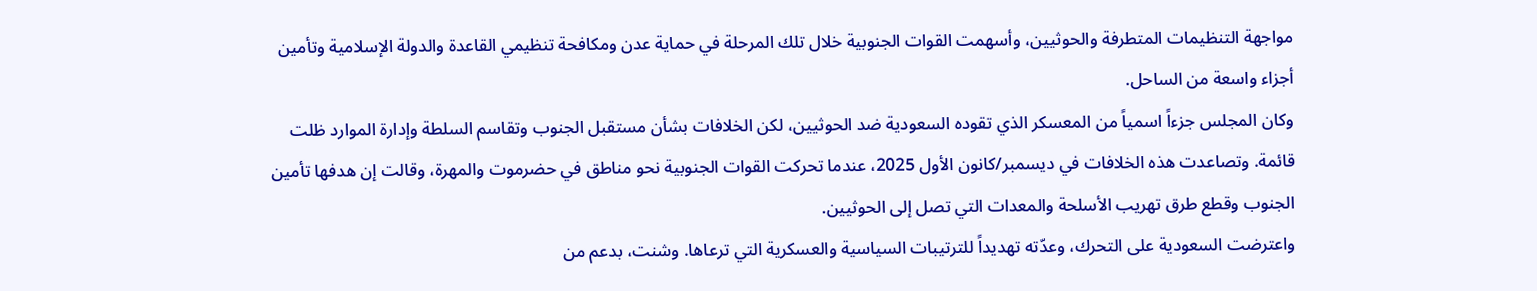مواجهة التنظيمات المتطرفة والحوثيين، وأسهمت القوات الجنوبية خلال تلك المرحلة في حماية عدن ومكافحة تنظيمي القاعدة والدولة الإسلامية وتأمين أجزاء واسعة من الساحل.
وكان المجلس جزءاً اسمياً من المعسكر الذي تقوده السعودية ضد الحوثيين، لكن الخلافات بشأن مستقبل الجنوب وتقاسم السلطة وإدارة الموارد ظلت قائمة. وتصاعدت هذه الخلافات في ديسمبر/كانون الأول 2025، عندما تحركت القوات الجنوبية نحو مناطق في حضرموت والمهرة، وقالت إن هدفها تأمين الجنوب وقطع طرق تهريب الأسلحة والمعدات التي تصل إلى الحوثيين.
واعترضت السعودية على التحرك، وعدّته تهديداً للترتيبات السياسية والعسكرية التي ترعاها. وشنت، بدعم من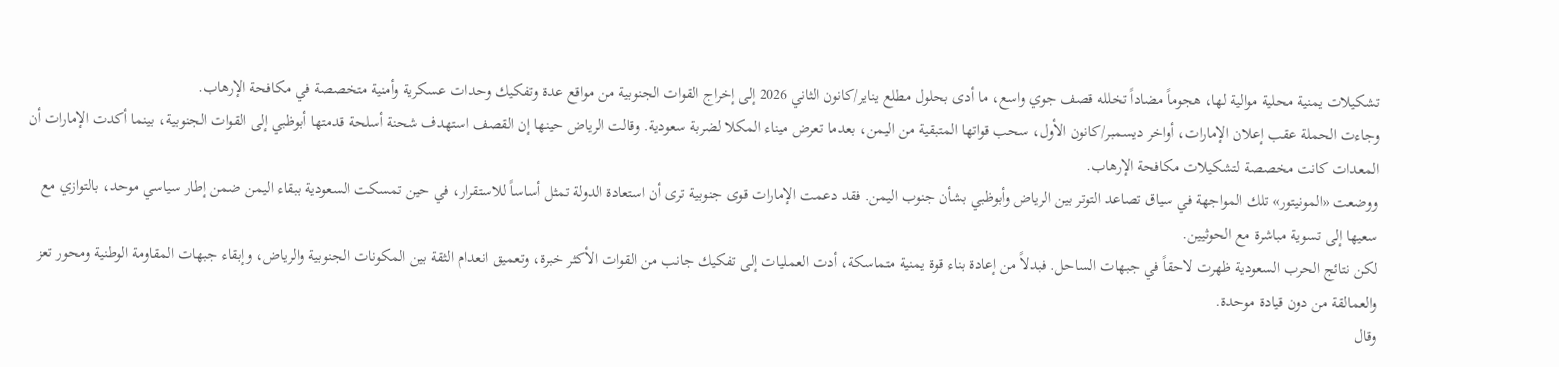تشكيلات يمنية محلية موالية لها، هجوماً مضاداً تخلله قصف جوي واسع، ما أدى بحلول مطلع يناير/كانون الثاني 2026 إلى إخراج القوات الجنوبية من مواقع عدة وتفكيك وحدات عسكرية وأمنية متخصصة في مكافحة الإرهاب.
وجاءت الحملة عقب إعلان الإمارات، أواخر ديسمبر/كانون الأول، سحب قواتها المتبقية من اليمن، بعدما تعرض ميناء المكلا لضربة سعودية. وقالت الرياض حينها إن القصف استهدف شحنة أسلحة قدمتها أبوظبي إلى القوات الجنوبية، بينما أكدت الإمارات أن المعدات كانت مخصصة لتشكيلات مكافحة الإرهاب.
ووضعت «المونيتور» تلك المواجهة في سياق تصاعد التوتر بين الرياض وأبوظبي بشأن جنوب اليمن. فقد دعمت الإمارات قوى جنوبية ترى أن استعادة الدولة تمثل أساساً للاستقرار، في حين تمسكت السعودية ببقاء اليمن ضمن إطار سياسي موحد، بالتوازي مع سعيها إلى تسوية مباشرة مع الحوثيين.
لكن نتائج الحرب السعودية ظهرت لاحقاً في جبهات الساحل. فبدلاً من إعادة بناء قوة يمنية متماسكة، أدت العمليات إلى تفكيك جانب من القوات الأكثر خبرة، وتعميق انعدام الثقة بين المكونات الجنوبية والرياض، وإبقاء جبهات المقاومة الوطنية ومحور تعز والعمالقة من دون قيادة موحدة.
وقال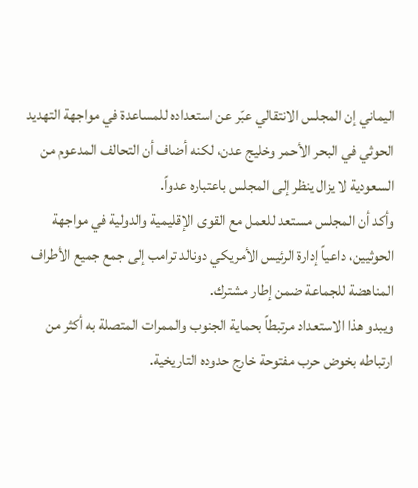اليماني إن المجلس الانتقالي عبّر عن استعداده للمساعدة في مواجهة التهديد الحوثي في البحر الأحمر وخليج عدن، لكنه أضاف أن التحالف المدعوم من السعودية لا يزال ينظر إلى المجلس باعتباره عدواً.
وأكد أن المجلس مستعد للعمل مع القوى الإقليمية والدولية في مواجهة الحوثيين، داعياً إدارة الرئيس الأمريكي دونالد ترامب إلى جمع جميع الأطراف المناهضة للجماعة ضمن إطار مشترك.
ويبدو هذا الاستعداد مرتبطاً بحماية الجنوب والممرات المتصلة به أكثر من ارتباطه بخوض حرب مفتوحة خارج حدوده التاريخية.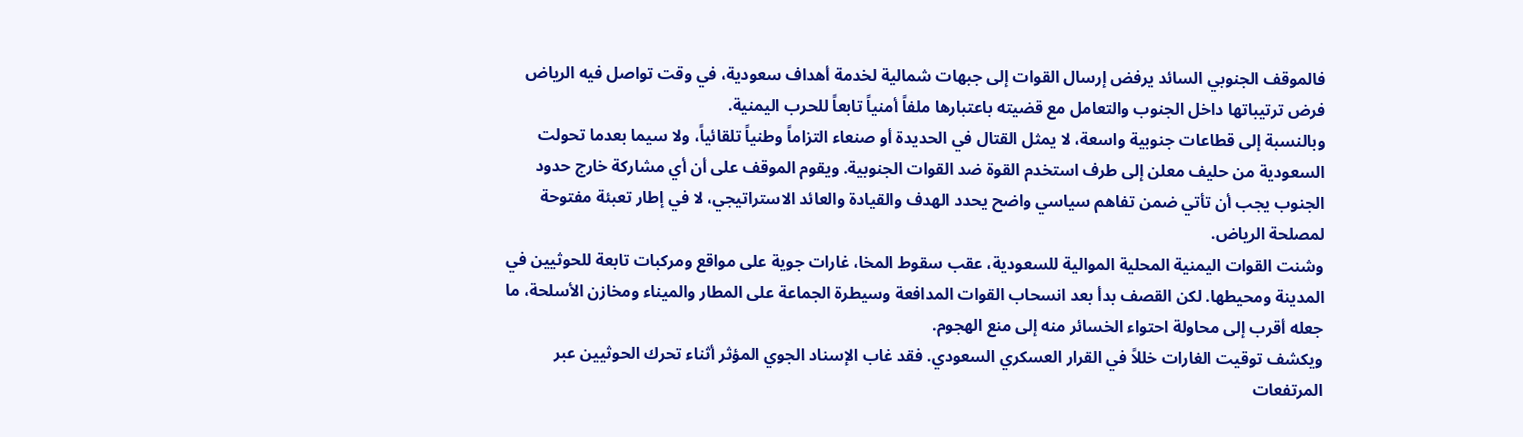فالموقف الجنوبي السائد يرفض إرسال القوات إلى جبهات شمالية لخدمة أهداف سعودية، في وقت تواصل فيه الرياض فرض ترتيباتها داخل الجنوب والتعامل مع قضيته باعتبارها ملفاً أمنياً تابعاً للحرب اليمنية.
وبالنسبة إلى قطاعات جنوبية واسعة، لا يمثل القتال في الحديدة أو صنعاء التزاماً وطنياً تلقائياً، ولا سيما بعدما تحولت السعودية من حليف معلن إلى طرف استخدم القوة ضد القوات الجنوبية. ويقوم الموقف على أن أي مشاركة خارج حدود الجنوب يجب أن تأتي ضمن تفاهم سياسي واضح يحدد الهدف والقيادة والعائد الاستراتيجي، لا في إطار تعبئة مفتوحة لمصلحة الرياض.
وشنت القوات اليمنية المحلية الموالية للسعودية، عقب سقوط المخا، غارات جوية على مواقع ومركبات تابعة للحوثيين في المدينة ومحيطها. لكن القصف بدأ بعد انسحاب القوات المدافعة وسيطرة الجماعة على المطار والميناء ومخازن الأسلحة، ما جعله أقرب إلى محاولة احتواء الخسائر منه إلى منع الهجوم.
ويكشف توقيت الغارات خللاً في القرار العسكري السعودي. فقد غاب الإسناد الجوي المؤثر أثناء تحرك الحوثيين عبر المرتفعات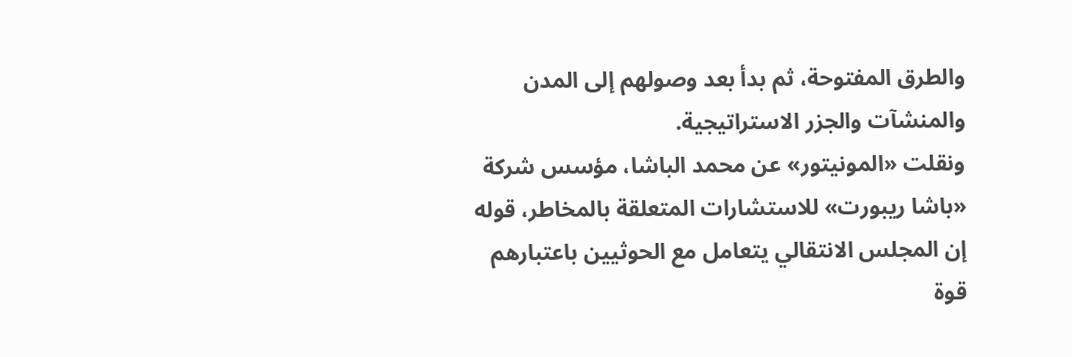والطرق المفتوحة، ثم بدأ بعد وصولهم إلى المدن والمنشآت والجزر الاستراتيجية.
ونقلت «المونيتور» عن محمد الباشا، مؤسس شركة «باشا ريبورت» للاستشارات المتعلقة بالمخاطر، قوله إن المجلس الانتقالي يتعامل مع الحوثيين باعتبارهم قوة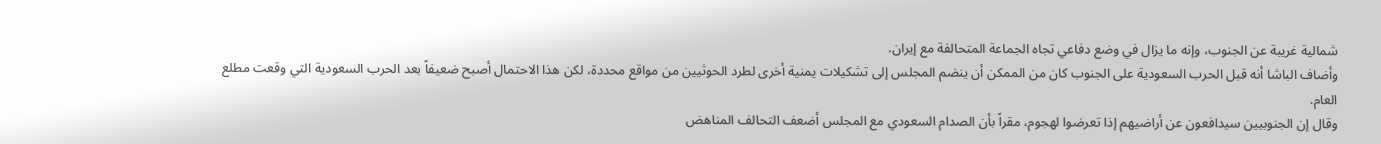شمالية غريبة عن الجنوب، وإنه ما يزال في وضع دفاعي تجاه الجماعة المتحالفة مع إيران.
وأضاف الباشا أنه قبل الحرب السعودية على الجنوب كان من الممكن أن ينضم المجلس إلى تشكيلات يمنية أخرى لطرد الحوثيين من مواقع محددة، لكن هذا الاحتمال أصبح ضعيفاً بعد الحرب السعودية التي وقعت مطلع العام.
وقال إن الجنوبيين سيدافعون عن أراضيهم إذا تعرضوا لهجوم، مقراً بأن الصدام السعودي مع المجلس أضعف التحالف المناهض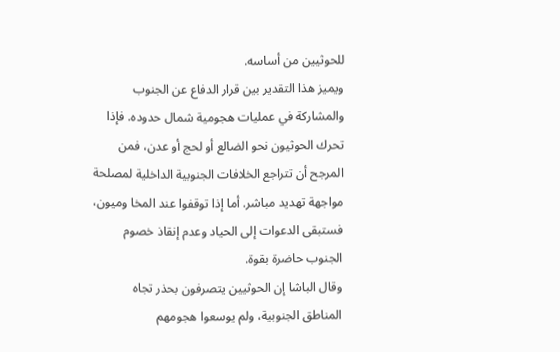للحوثيين من أساسه.
ويميز هذا التقدير بين قرار الدفاع عن الجنوب والمشاركة في عمليات هجومية شمال حدوده. فإذا تحرك الحوثيون نحو الضالع أو لحج أو عدن، فمن المرجح أن تتراجع الخلافات الجنوبية الداخلية لمصلحة مواجهة تهديد مباشر. أما إذا توقفوا عند المخا وميون، فستبقى الدعوات إلى الحياد وعدم إنقاذ خصوم الجنوب حاضرة بقوة.
وقال الباشا إن الحوثيين يتصرفون بحذر تجاه المناطق الجنوبية، ولم يوسعوا هجومهم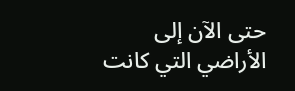حتى الآن إلى الأراضي التي كانت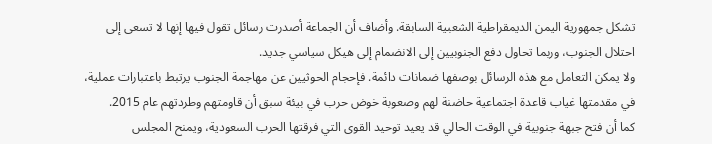تشكل جمهورية اليمن الديمقراطية الشعبية السابقة. وأضاف أن الجماعة أصدرت رسائل تقول فيها إنها لا تسعى إلى احتلال الجنوب، وربما تحاول دفع الجنوبيين إلى الانضمام إلى هيكل سياسي جديد.
ولا يمكن التعامل مع هذه الرسائل بوصفها ضمانات دائمة. فإحجام الحوثيين عن مهاجمة الجنوب يرتبط باعتبارات عملية، في مقدمتها غياب قاعدة اجتماعية حاضنة لهم وصعوبة خوض حرب في بيئة سبق أن قاومتهم وطردتهم عام 2015.
كما أن فتح جبهة جنوبية في الوقت الحالي قد يعيد توحيد القوى التي فرقتها الحرب السعودية، ويمنح المجلس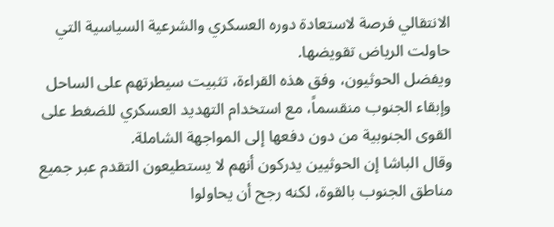الانتقالي فرصة لاستعادة دوره العسكري والشرعية السياسية التي حاولت الرياض تقويضها.
ويفضل الحوثيون، وفق هذه القراءة، تثبيت سيطرتهم على الساحل وإبقاء الجنوب منقسماً، مع استخدام التهديد العسكري للضغط على القوى الجنوبية من دون دفعها إلى المواجهة الشاملة.
وقال الباشا إن الحوثيين يدركون أنهم لا يستطيعون التقدم عبر جميع مناطق الجنوب بالقوة، لكنه رجح أن يحاولوا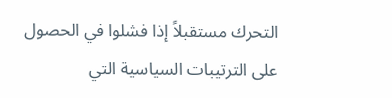التحرك مستقبلاً إذا فشلوا في الحصول على الترتيبات السياسية التي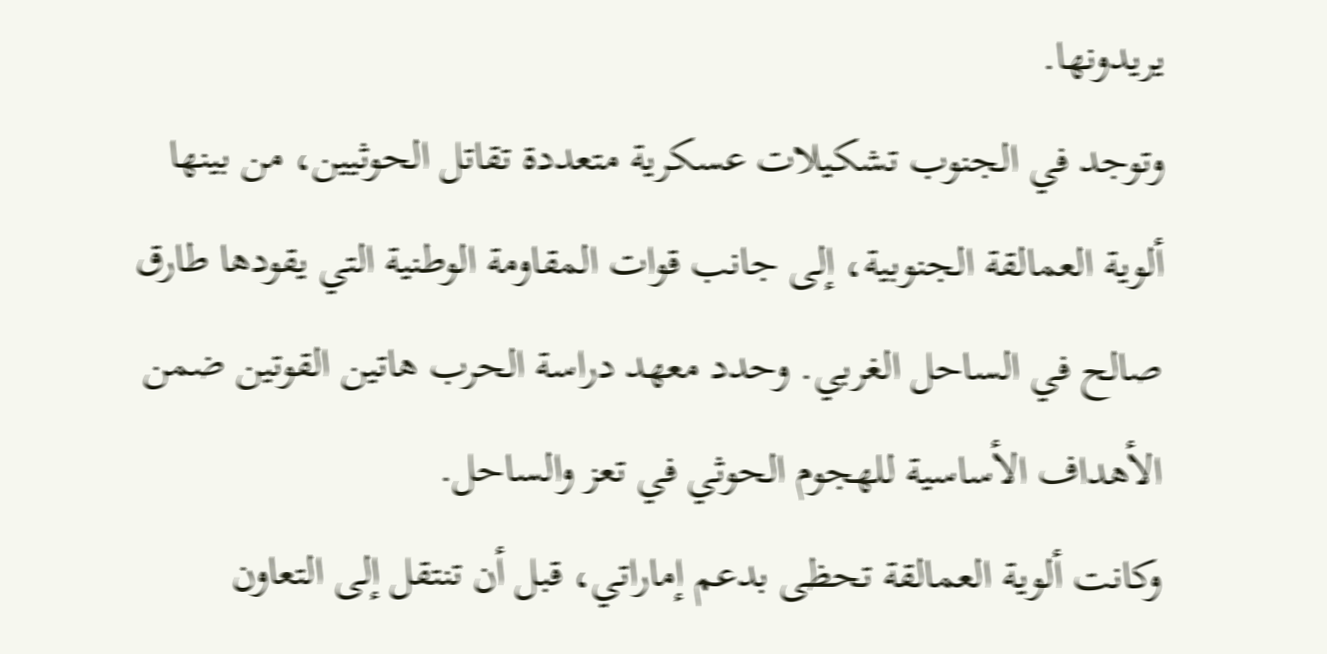يريدونها.
وتوجد في الجنوب تشكيلات عسكرية متعددة تقاتل الحوثيين، من بينها ألوية العمالقة الجنوبية، إلى جانب قوات المقاومة الوطنية التي يقودها طارق صالح في الساحل الغربي. وحدد معهد دراسة الحرب هاتين القوتين ضمن الأهداف الأساسية للهجوم الحوثي في تعز والساحل.
وكانت ألوية العمالقة تحظى بدعم إماراتي، قبل أن تنتقل إلى التعاون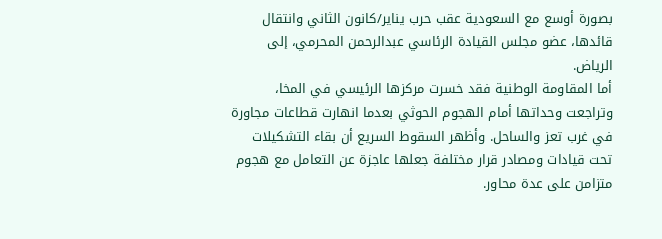بصورة أوسع مع السعودية عقب حرب يناير/كانون الثاني وانتقال قائدها، عضو مجلس القيادة الرئاسي عبدالرحمن المحرمي، إلى الرياض.
أما المقاومة الوطنية فقد خسرت مركزها الرئيسي في المخا، وتراجعت وحداتها أمام الهجوم الحوثي بعدما انهارت قطاعات مجاورة في غرب تعز والساحل. وأظهر السقوط السريع أن بقاء التشكيلات تحت قيادات ومصادر قرار مختلفة جعلها عاجزة عن التعامل مع هجوم متزامن على عدة محاور.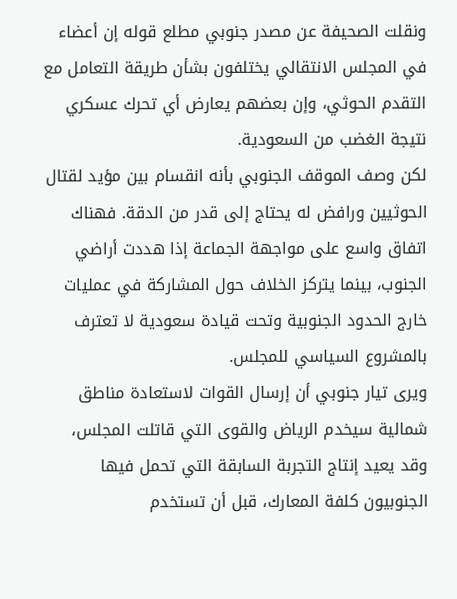ونقلت الصحيفة عن مصدر جنوبي مطلع قوله إن أعضاء في المجلس الانتقالي يختلفون بشأن طريقة التعامل مع التقدم الحوثي، وإن بعضهم يعارض أي تحرك عسكري نتيجة الغضب من السعودية.
لكن وصف الموقف الجنوبي بأنه انقسام بين مؤيد لقتال الحوثيين ورافض له يحتاج إلى قدر من الدقة. فهناك اتفاق واسع على مواجهة الجماعة إذا هددت أراضي الجنوب، بينما يتركز الخلاف حول المشاركة في عمليات خارج الحدود الجنوبية وتحت قيادة سعودية لا تعترف بالمشروع السياسي للمجلس.
ويرى تيار جنوبي أن إرسال القوات لاستعادة مناطق شمالية سيخدم الرياض والقوى التي قاتلت المجلس، وقد يعيد إنتاج التجربة السابقة التي تحمل فيها الجنوبيون كلفة المعارك، قبل أن تستخدم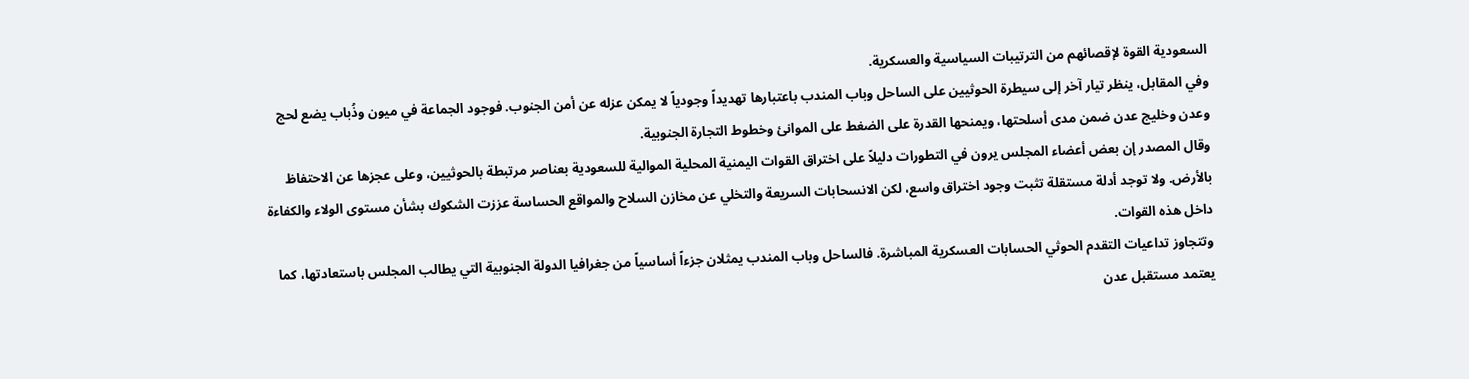السعودية القوة لإقصائهم من الترتيبات السياسية والعسكرية.
وفي المقابل، ينظر تيار آخر إلى سيطرة الحوثيين على الساحل وباب المندب باعتبارها تهديداً وجودياً لا يمكن عزله عن أمن الجنوب. فوجود الجماعة في ميون وذُباب يضع لحج وعدن وخليج عدن ضمن مدى أسلحتها، ويمنحها القدرة على الضغط على الموانئ وخطوط التجارة الجنوبية.
وقال المصدر إن بعض أعضاء المجلس يرون في التطورات دليلاً على اختراق القوات اليمنية المحلية الموالية للسعودية بعناصر مرتبطة بالحوثيين، وعلى عجزها عن الاحتفاظ بالأرض. ولا توجد أدلة مستقلة تثبت وجود اختراق واسع، لكن الانسحابات السريعة والتخلي عن مخازن السلاح والمواقع الحساسة عززت الشكوك بشأن مستوى الولاء والكفاءة داخل هذه القوات.
وتتجاوز تداعيات التقدم الحوثي الحسابات العسكرية المباشرة. فالساحل وباب المندب يمثلان جزءاً أساسياً من جغرافيا الدولة الجنوبية التي يطالب المجلس باستعادتها، كما يعتمد مستقبل عدن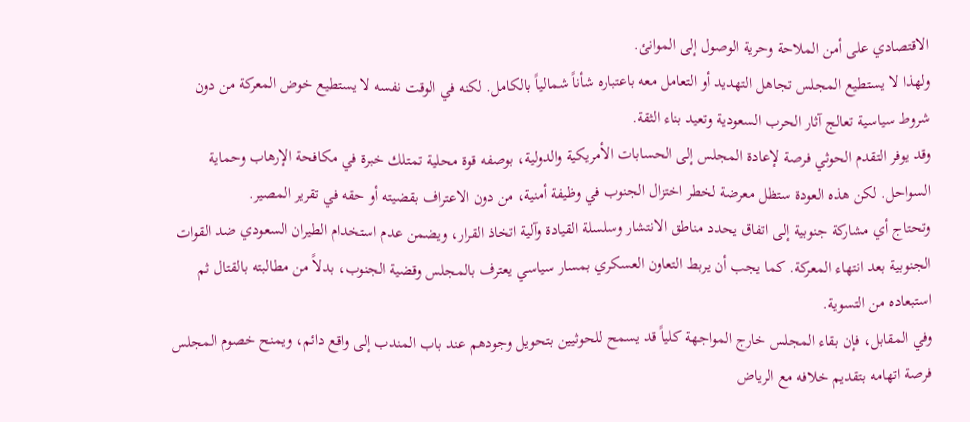الاقتصادي على أمن الملاحة وحرية الوصول إلى الموانئ.
ولهذا لا يستطيع المجلس تجاهل التهديد أو التعامل معه باعتباره شأناً شمالياً بالكامل. لكنه في الوقت نفسه لا يستطيع خوض المعركة من دون شروط سياسية تعالج آثار الحرب السعودية وتعيد بناء الثقة.
وقد يوفر التقدم الحوثي فرصة لإعادة المجلس إلى الحسابات الأمريكية والدولية، بوصفه قوة محلية تمتلك خبرة في مكافحة الإرهاب وحماية السواحل. لكن هذه العودة ستظل معرضة لخطر اختزال الجنوب في وظيفة أمنية، من دون الاعتراف بقضيته أو حقه في تقرير المصير.
وتحتاج أي مشاركة جنوبية إلى اتفاق يحدد مناطق الانتشار وسلسلة القيادة وآلية اتخاذ القرار، ويضمن عدم استخدام الطيران السعودي ضد القوات الجنوبية بعد انتهاء المعركة. كما يجب أن يربط التعاون العسكري بمسار سياسي يعترف بالمجلس وقضية الجنوب، بدلاً من مطالبته بالقتال ثم استبعاده من التسوية.
وفي المقابل، فإن بقاء المجلس خارج المواجهة كلياً قد يسمح للحوثيين بتحويل وجودهم عند باب المندب إلى واقع دائم، ويمنح خصوم المجلس فرصة اتهامه بتقديم خلافه مع الرياض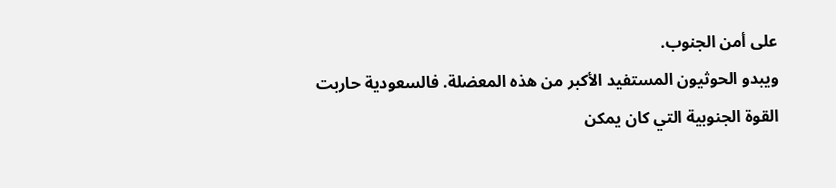على أمن الجنوب.
ويبدو الحوثيون المستفيد الأكبر من هذه المعضلة. فالسعودية حاربت القوة الجنوبية التي كان يمكن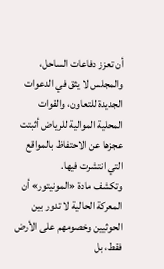أن تعزز دفاعات الساحل، والمجلس لا يثق في الدعوات الجديدة للتعاون، والقوات المحلية الموالية للرياض أثبتت عجزها عن الاحتفاظ بالمواقع التي انتشرت فيها.
وتكشف مادة «المونيتور» أن المعركة الحالية لا تدور بين الحوثيين وخصومهم على الأرض فقط، بل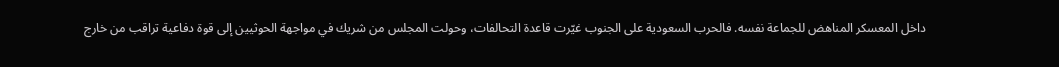داخل المعسكر المناهض للجماعة نفسه. فالحرب السعودية على الجنوب غيّرت قاعدة التحالفات، وحولت المجلس من شريك في مواجهة الحوثيين إلى قوة دفاعية تراقب من خارج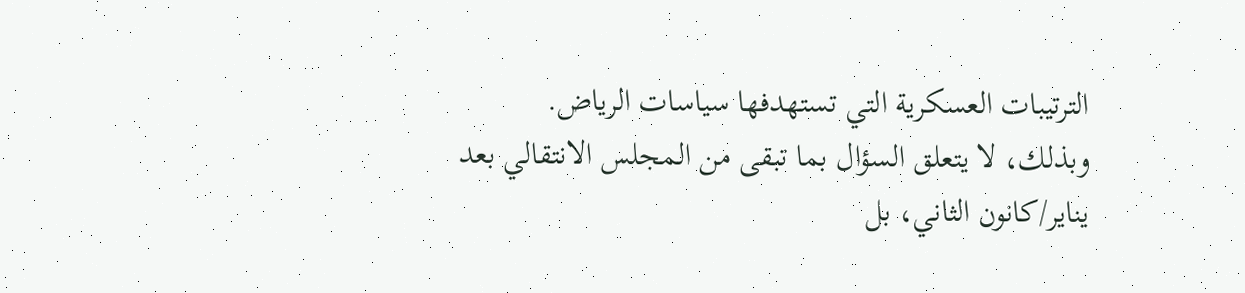الترتيبات العسكرية التي تستهدفها سياسات الرياض.
وبذلك، لا يتعلق السؤال بما تبقى من المجلس الانتقالي بعد يناير/كانون الثاني، بل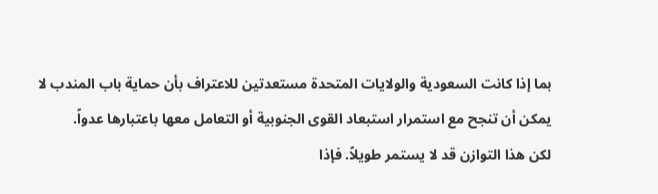بما إذا كانت السعودية والولايات المتحدة مستعدتين للاعتراف بأن حماية باب المندب لا يمكن أن تنجح مع استمرار استبعاد القوى الجنوبية أو التعامل معها باعتبارها عدواً.
لكن هذا التوازن قد لا يستمر طويلاً. فإذا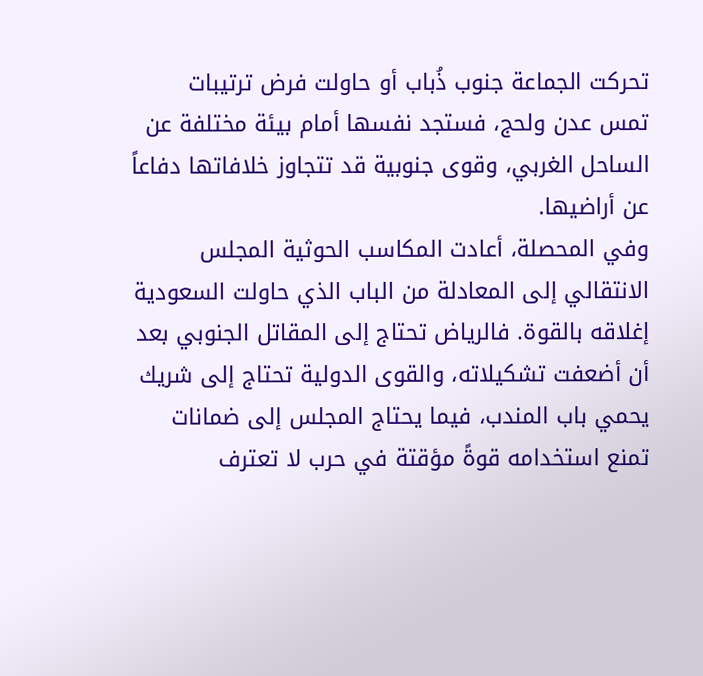تحركت الجماعة جنوب ذُباب أو حاولت فرض ترتيبات تمس عدن ولحج، فستجد نفسها أمام بيئة مختلفة عن الساحل الغربي، وقوى جنوبية قد تتجاوز خلافاتها دفاعاً عن أراضيها.
وفي المحصلة، أعادت المكاسب الحوثية المجلس الانتقالي إلى المعادلة من الباب الذي حاولت السعودية إغلاقه بالقوة. فالرياض تحتاج إلى المقاتل الجنوبي بعد أن أضعفت تشكيلاته، والقوى الدولية تحتاج إلى شريك يحمي باب المندب، فيما يحتاج المجلس إلى ضمانات تمنع استخدامه قوةً مؤقتة في حرب لا تعترف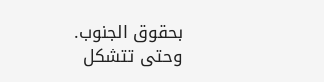بحقوق الجنوب.
وحتى تتشكل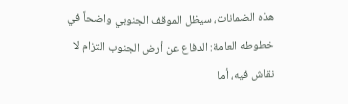هذه الضمانات، سيظل الموقف الجنوبي واضحاً في خطوطه العامة: الدفاع عن أرض الجنوب التزام لا نقاش فيه، أما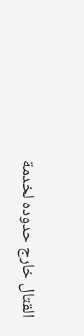القتال خارج حدوده لخدمة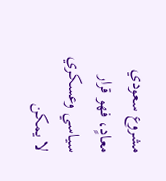مشروع سعودي معادٍ، فهو قرار سياسي وعسكري لا يمكن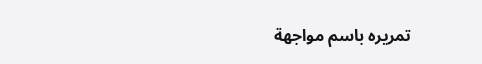تمريره باسم مواجهة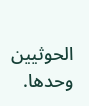الحوثيين وحدها.